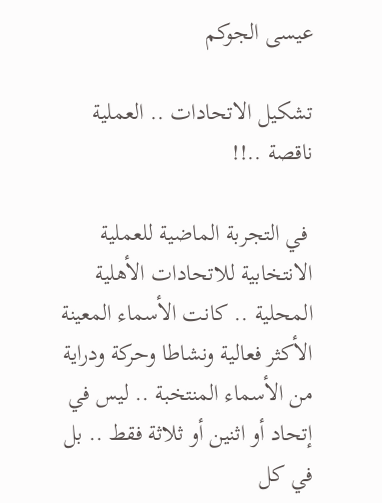عيسى الجوكم

تشكيل الاتحادات .. العملية ناقصة ..!!

 في التجربة الماضية للعملية الانتخابية للاتحادات الأهلية المحلية .. كانت الأسماء المعينة الأكثر فعالية ونشاطا وحركة ودراية من الأسماء المنتخبة .. ليس في إتحاد أو اثنين أو ثلاثة فقط .. بل في كل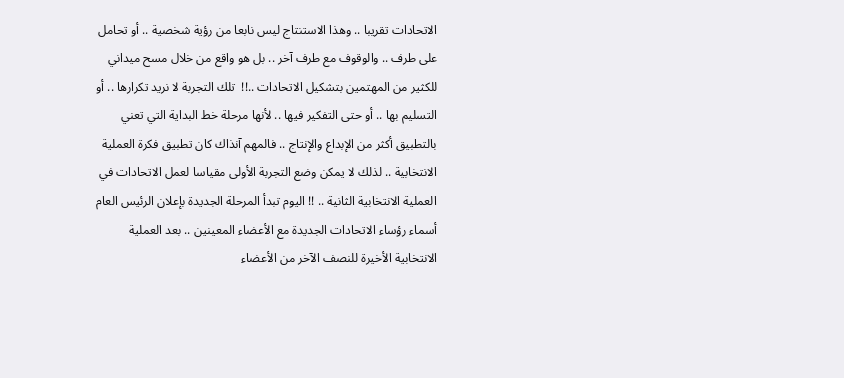الاتحادات تقريبا .. وهذا الاستنتاج ليس نابعا من رؤية شخصية .. أو تحامل على طرف .. والوقوف مع طرف آخر .. بل هو واقع من خلال مسح ميداني للكثير من المهتمين بتشكيل الاتحادات ..!!  تلك التجربة لا نريد تكرارها .. أو التسليم بها .. أو حتى التفكير فيها .. لأنها مرحلة خط البداية التي تعني بالتطبيق أكثر من الإبداع والإنتاج .. فالمهم آنذاك كان تطبيق فكرة العملية الانتخابية .. لذلك لا يمكن وضع التجربة الأولى مقياسا لعمل الاتحادات في العملية الانتخابية الثانية .. !! اليوم تبدأ المرحلة الجديدة بإعلان الرئيس العام أسماء رؤساء الاتحادات الجديدة مع الأعضاء المعينين .. بعد العملية الانتخابية الأخيرة للنصف الآخر من الأعضاء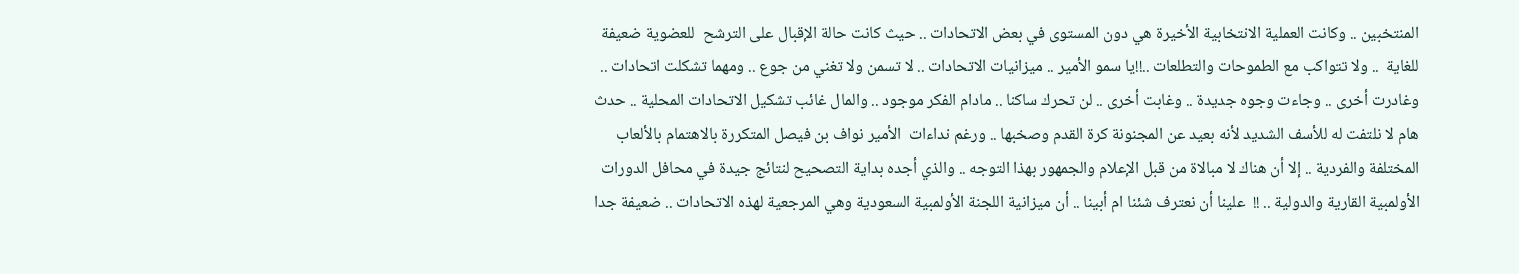المنتخبين .. وكانت العملية الانتخابية الأخيرة هي دون المستوى في بعض الاتحادات .. حيث كانت حالة الإقبال على الترشح  للعضوية ضعيفة للغاية  .. ولا تتواكب مع الطموحات والتطلعات ..!!يا سمو الأمير .. ميزانيات الاتحادات .. لا تسمن ولا تغني من جوع .. ومهما تشكلت اتحادات .. وغادرت أخرى .. وجاءت وجوه جديدة .. وغابت أخرى .. لن تحرك ساكنا .. مادام الفكر موجود .. والمال غائب تشكيل الاتحادات المحلية .. حدث هام لا نلتفت له للأسف الشديد لأنه بعيد عن المجنونة كرة القدم وصخبها .. ورغم نداءات  الأمير نواف بن فيصل المتكررة بالاهتمام بالألعاب المختلفة والفردية .. إلا أن هناك لا مبالاة من قبل الإعلام والجمهور بهذا التوجه .. والذي أجده بداية التصحيح لنتائج جيدة في محافل الدورات الأولمبية القارية والدولية .. !!  علينا أن نعترف شئنا ام أبينا .. أن ميزانية اللجنة الأولمبية السعودية وهي المرجعية لهذه الاتحادات .. ضعيفة جدا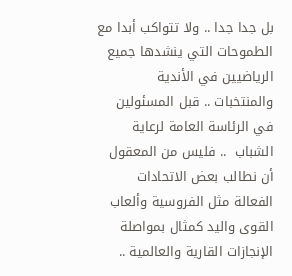بل جدا جدا .. ولا تتواكب أبدا مع الطموحات التي ينشدها جميع الرياضيين في الأندية والمنتخبات .. قبل المسئولين في الرئاسة العامة لرعاية الشباب  .. فليس من المعقول أن نطالب بعض الاتحادات الفعالة مثل الفروسية وألعاب القوى واليد كمثال بمواصلة الإنجازات القارية والعالمية ..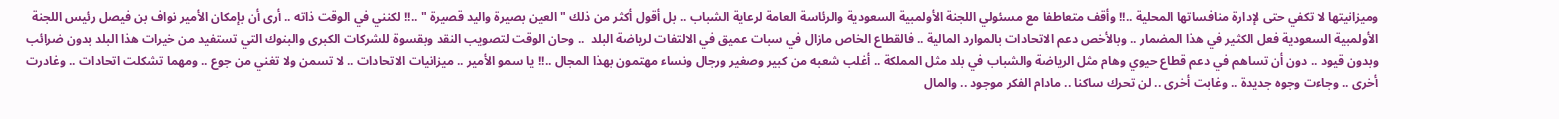وميزانيتها لا تكفي حتى لإدارة منافساتها المحلية ..!! وأقف متعاطفا مع مسئولي اللجنة الأولمبية السعودية والرئاسة العامة لرعاية الشباب .. بل أقول أكثر من ذلك " العين بصيرة واليد قصيرة " ..!! لكنني في الوقت ذاته .. أرى أن بإمكان الأمير نواف بن فيصل رئيس اللجنة الأولمبية السعودية فعل الكثير في هذا المضمار .. وبالأخص دعم الاتحادات بالموارد المالية .. فالقطاع الخاص مازال في سبات عميق في الالتفات لرياضة البلد  .. وحان الوقت لتصويب النقد وبقسوة للشركات الكبرى والبنوك التي تستفيد من خيرات هذا البلد بدون ضرائب وبدون قيود .. دون أن تساهم في دعم قطاع حيوي وهام مثل الرياضة والشباب في بلد مثل المملكة .. أغلب شعبه من كبير وصغير ورجال ونساء مهتمون بهذا المجال ..!! يا سمو الأمير .. ميزانيات الاتحادات .. لا تسمن ولا تغني من جوع .. ومهما تشكلت اتحادات .. وغادرت أخرى .. وجاءت وجوه جديدة .. وغابت أخرى .. لن تحرك ساكنا .. مادام الفكر موجود .. والمال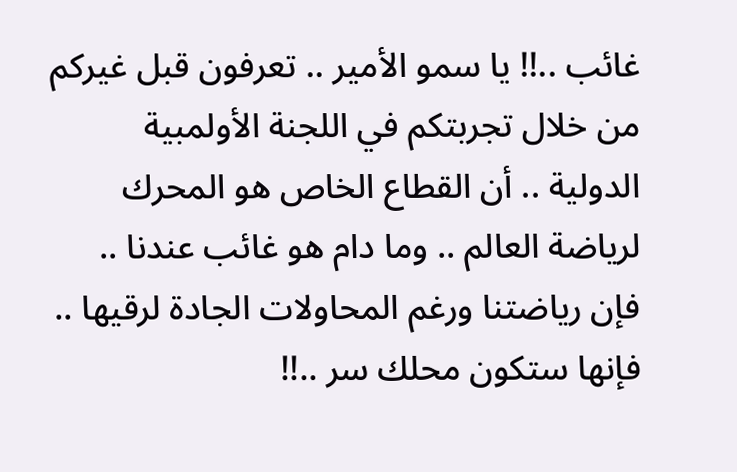غائب ..!! يا سمو الأمير .. تعرفون قبل غيركم من خلال تجربتكم في اللجنة الأولمبية الدولية .. أن القطاع الخاص هو المحرك لرياضة العالم .. وما دام هو غائب عندنا .. فإن رياضتنا ورغم المحاولات الجادة لرقيها .. فإنها ستكون محلك سر ..!!